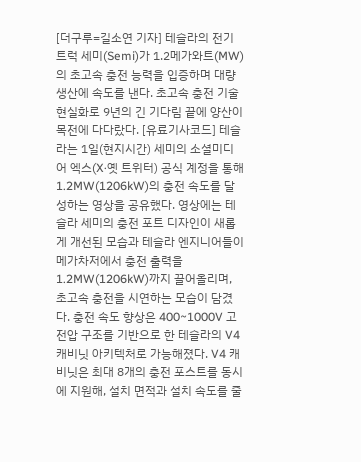[더구루=길소연 기자] 테슬라의 전기트럭 세미(Semi)가 1.2메가와트(MW)의 초고속 충전 능력을 입증하며 대량 생산에 속도를 낸다. 초고속 충전 기술 현실화로 9년의 긴 기다림 끝에 양산이 목전에 다다랐다. [유료기사코드] 테슬라는 1일(현지시간) 세미의 소셜미디어 엑스(X·옛 트위터) 공식 계정을 통해 1.2MW(1206kW)의 충전 속도를 달성하는 영상을 공유했다. 영상에는 테슬라 세미의 충전 포트 디자인이 새롭게 개선된 모습과 테슬라 엔지니어들이 메가차저에서 충전 출력을 1.2MW(1206kW)까지 끌어올리며, 초고속 충전을 시연하는 모습이 담겼다. 충전 속도 향상은 400~1000V 고전압 구조를 기반으로 한 테슬라의 V4 캐비닛 아키텍처로 가능해졌다. V4 캐비닛은 최대 8개의 충전 포스트를 동시에 지원해, 설치 면적과 설치 속도를 줄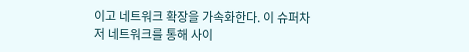이고 네트워크 확장을 가속화한다. 이 슈퍼차저 네트워크를 통해 사이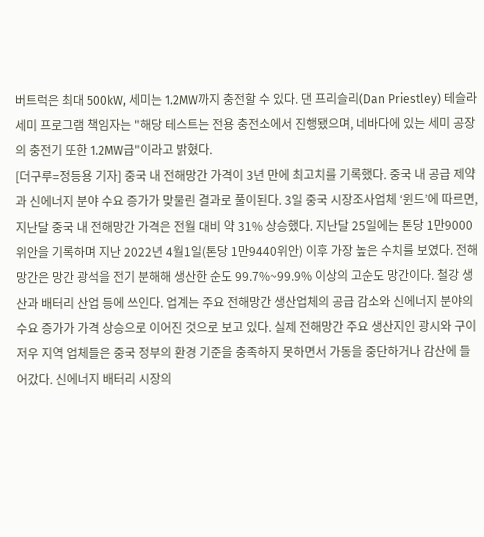버트럭은 최대 500kW, 세미는 1.2MW까지 충전할 수 있다. 댄 프리슬리(Dan Priestley) 테슬라 세미 프로그램 책임자는 "해당 테스트는 전용 충전소에서 진행됐으며, 네바다에 있는 세미 공장의 충전기 또한 1.2MW급"이라고 밝혔다.
[더구루=정등용 기자] 중국 내 전해망간 가격이 3년 만에 최고치를 기록했다. 중국 내 공급 제약과 신에너지 분야 수요 증가가 맞물린 결과로 풀이된다. 3일 중국 시장조사업체 ‘윈드’에 따르면, 지난달 중국 내 전해망간 가격은 전월 대비 약 31% 상승했다. 지난달 25일에는 톤당 1만9000위안을 기록하며 지난 2022년 4월1일(톤당 1만9440위안) 이후 가장 높은 수치를 보였다. 전해망간은 망간 광석을 전기 분해해 생산한 순도 99.7%~99.9% 이상의 고순도 망간이다. 철강 생산과 배터리 산업 등에 쓰인다. 업계는 주요 전해망간 생산업체의 공급 감소와 신에너지 분야의 수요 증가가 가격 상승으로 이어진 것으로 보고 있다. 실제 전해망간 주요 생산지인 광시와 구이저우 지역 업체들은 중국 정부의 환경 기준을 충족하지 못하면서 가동을 중단하거나 감산에 들어갔다. 신에너지 배터리 시장의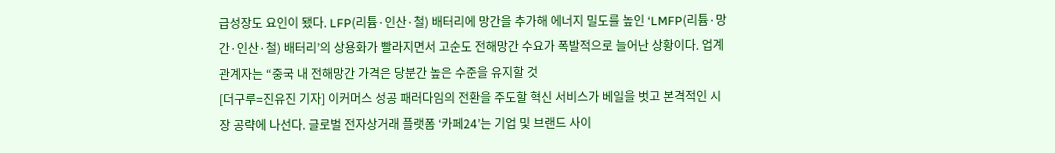급성장도 요인이 됐다. LFP(리튬·인산·철) 배터리에 망간을 추가해 에너지 밀도를 높인 ‘LMFP(리튬·망간·인산·철) 배터리’의 상용화가 빨라지면서 고순도 전해망간 수요가 폭발적으로 늘어난 상황이다. 업계 관계자는 “중국 내 전해망간 가격은 당분간 높은 수준을 유지할 것
[더구루=진유진 기자] 이커머스 성공 패러다임의 전환을 주도할 혁신 서비스가 베일을 벗고 본격적인 시장 공략에 나선다. 글로벌 전자상거래 플랫폼 ‘카페24’는 기업 및 브랜드 사이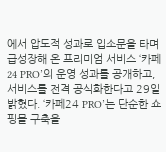에서 압도적 성과로 입소문을 타며 급성장해 온 프리미엄 서비스 ‘카페24 PRO’의 운영 성과를 공개하고, 서비스를 전격 공식화한다고 29일 밝혔다. ‘카페24 PRO’는 단순한 쇼핑몰 구축을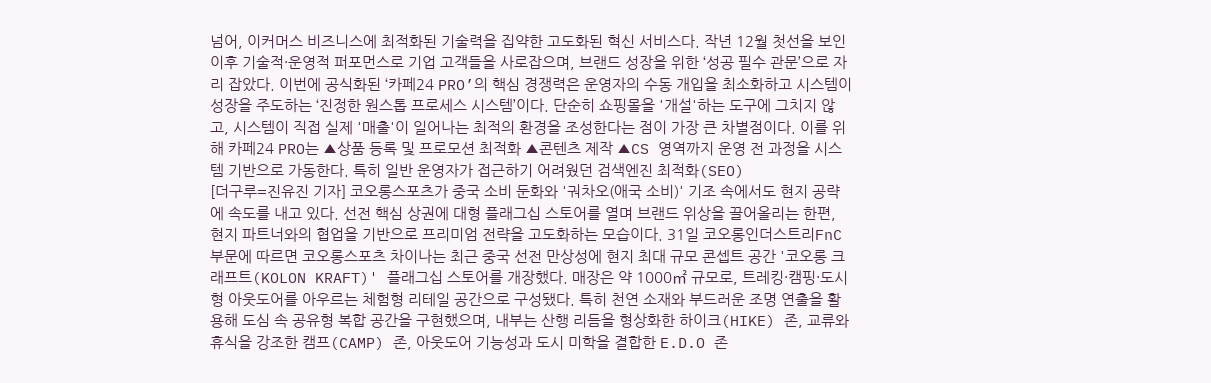넘어, 이커머스 비즈니스에 최적화된 기술력을 집약한 고도화된 혁신 서비스다. 작년 12월 첫선을 보인 이후 기술적·운영적 퍼포먼스로 기업 고객들을 사로잡으며, 브랜드 성장을 위한 ‘성공 필수 관문’으로 자리 잡았다. 이번에 공식화된 ‘카페24 PRO’의 핵심 경쟁력은 운영자의 수동 개입을 최소화하고 시스템이 성장을 주도하는 ‘진정한 원스톱 프로세스 시스템’이다. 단순히 쇼핑몰을 '개설'하는 도구에 그치지 않고, 시스템이 직접 실제 '매출'이 일어나는 최적의 환경을 조성한다는 점이 가장 큰 차별점이다. 이를 위해 카페24 PRO는 ▲상품 등록 및 프로모션 최적화 ▲콘텐츠 제작 ▲CS 영역까지 운영 전 과정을 시스템 기반으로 가동한다. 특히 일반 운영자가 접근하기 어려웠던 검색엔진 최적화(SEO)
[더구루=진유진 기자] 코오롱스포츠가 중국 소비 둔화와 '궈차오(애국 소비)' 기조 속에서도 현지 공략에 속도를 내고 있다. 선전 핵심 상권에 대형 플래그십 스토어를 열며 브랜드 위상을 끌어올리는 한편, 현지 파트너와의 협업을 기반으로 프리미엄 전략을 고도화하는 모습이다. 31일 코오롱인더스트리FnC부문에 따르면 코오롱스포츠 차이나는 최근 중국 선전 만상성에 현지 최대 규모 콘셉트 공간 '코오롱 크래프트(KOLON KRAFT)' 플래그십 스토어를 개장했다. 매장은 약 1000㎡ 규모로, 트레킹·캠핑·도시형 아웃도어를 아우르는 체험형 리테일 공간으로 구성됐다. 특히 천연 소재와 부드러운 조명 연출을 활용해 도심 속 공유형 복합 공간을 구현했으며, 내부는 산행 리듬을 형상화한 하이크(HIKE) 존, 교류와 휴식을 강조한 캠프(CAMP) 존, 아웃도어 기능성과 도시 미학을 결합한 E.D.O 존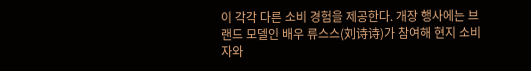이 각각 다른 소비 경험을 제공한다. 개장 행사에는 브랜드 모델인 배우 류스스(刘诗诗)가 참여해 현지 소비자와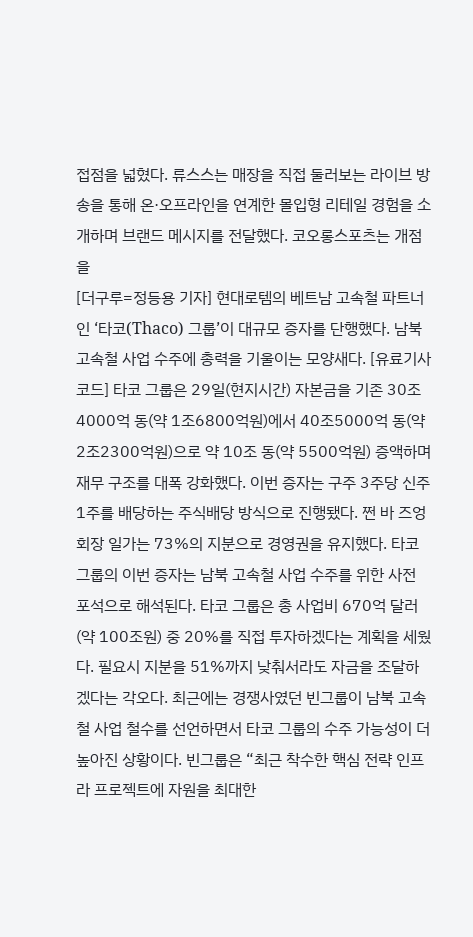접점을 넓혔다. 류스스는 매장을 직접 둘러보는 라이브 방송을 통해 온·오프라인을 연계한 몰입형 리테일 경험을 소개하며 브랜드 메시지를 전달했다. 코오롱스포츠는 개점을
[더구루=정등용 기자] 현대로템의 베트남 고속철 파트너인 ‘타코(Thaco) 그룹’이 대규모 증자를 단행했다. 남북 고속철 사업 수주에 총력을 기울이는 모양새다. [유료기사코드] 타코 그룹은 29일(현지시간) 자본금을 기존 30조4000억 동(약 1조6800억원)에서 40조5000억 동(약 2조2300억원)으로 약 10조 동(약 5500억원) 증액하며 재무 구조를 대폭 강화했다. 이번 증자는 구주 3주당 신주 1주를 배당하는 주식배당 방식으로 진행됐다. 쩐 바 즈엉 회장 일가는 73%의 지분으로 경영권을 유지했다. 타코 그룹의 이번 증자는 남북 고속철 사업 수주를 위한 사전 포석으로 해석된다. 타코 그룹은 총 사업비 670억 달러(약 100조원) 중 20%를 직접 투자하겠다는 계획을 세웠다. 필요시 지분을 51%까지 낮춰서라도 자금을 조달하겠다는 각오다. 최근에는 경쟁사였던 빈그룹이 남북 고속철 사업 철수를 선언하면서 타코 그룹의 수주 가능성이 더 높아진 상황이다. 빈그룹은 “최근 착수한 핵심 전략 인프라 프로젝트에 자원을 최대한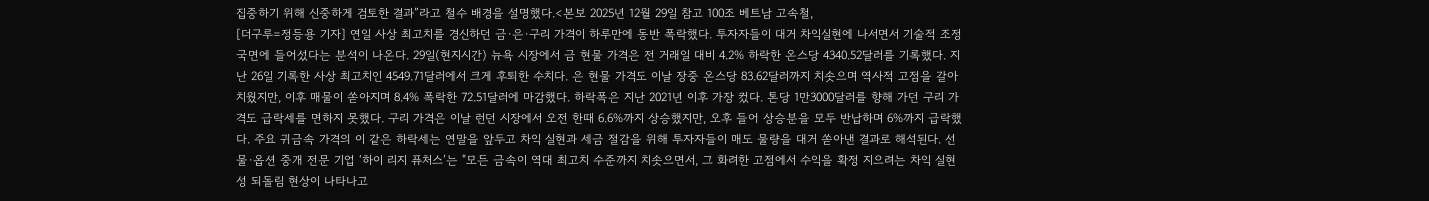집중하기 위해 신중하게 검토한 결과”라고 철수 배경을 설명했다.<본보 2025년 12월 29일 참고 100조 베트남 고속철,
[더구루=정등용 기자] 연일 사상 최고치를 경신하던 금·은·구리 가격이 하루만에 동반 폭락했다. 투자자들이 대거 차익실현에 나서면서 기술적 조정 국면에 들어섰다는 분석이 나온다. 29일(현지시간) 뉴욕 시장에서 금 현물 가격은 전 거래일 대비 4.2% 하락한 온스당 4340.52달러를 기록했다. 지난 26일 기록한 사상 최고치인 4549.71달러에서 크게 후퇴한 수치다. 은 현물 가격도 이날 장중 온스당 83.62달러까지 치솟으며 역사적 고점을 갈아치웠지만, 이후 매물이 쏟아지며 8.4% 폭락한 72.51달러에 마감했다. 하락폭은 지난 2021년 이후 가장 컸다. 톤당 1만3000달러를 향해 가던 구리 가격도 급락세를 면하지 못했다. 구리 가격은 이날 런던 시장에서 오전 한때 6.6%까지 상승했지만, 오후 들어 상승분을 모두 반납하며 6%까지 급락했다. 주요 귀금속 가격의 이 같은 하락세는 연말을 앞두고 차익 실현과 세금 절감을 위해 투자자들이 매도 물량을 대거 쏟아낸 결과로 해석된다. 선물·옵션 중개 전문 기업 ‘하이 리지 퓨처스’는 "모든 금속이 역대 최고치 수준까지 치솟으면서, 그 화려한 고점에서 수익을 확정 지으려는 차익 실현성 되돌림 현상이 나타나고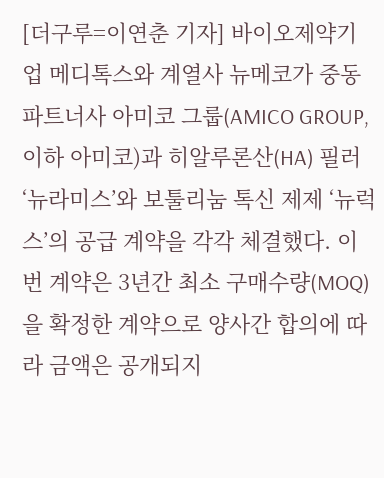[더구루=이연춘 기자] 바이오제약기업 메디톡스와 계열사 뉴메코가 중동 파트너사 아미코 그룹(AMICO GROUP, 이하 아미코)과 히알루론산(HA) 필러 ‘뉴라미스’와 보툴리눔 톡신 제제 ‘뉴럭스’의 공급 계약을 각각 체결했다. 이번 계약은 3년간 최소 구매수량(MOQ)을 확정한 계약으로 양사간 합의에 따라 금액은 공개되지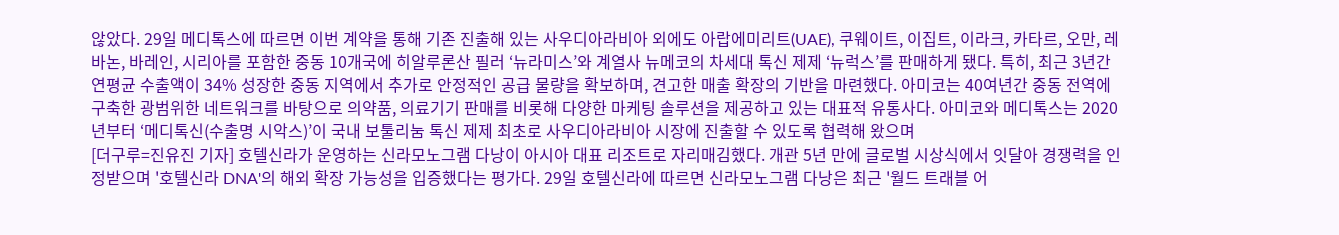않았다. 29일 메디톡스에 따르면 이번 계약을 통해 기존 진출해 있는 사우디아라비아 외에도 아랍에미리트(UAE), 쿠웨이트, 이집트, 이라크, 카타르, 오만, 레바논, 바레인, 시리아를 포함한 중동 10개국에 히알루론산 필러 ‘뉴라미스’와 계열사 뉴메코의 차세대 톡신 제제 ‘뉴럭스’를 판매하게 됐다. 특히, 최근 3년간 연평균 수출액이 34% 성장한 중동 지역에서 추가로 안정적인 공급 물량을 확보하며, 견고한 매출 확장의 기반을 마련했다. 아미코는 40여년간 중동 전역에 구축한 광범위한 네트워크를 바탕으로 의약품, 의료기기 판매를 비롯해 다양한 마케팅 솔루션을 제공하고 있는 대표적 유통사다. 아미코와 메디톡스는 2020년부터 ‘메디톡신(수출명 시악스)’이 국내 보툴리눔 톡신 제제 최초로 사우디아라비아 시장에 진출할 수 있도록 협력해 왔으며
[더구루=진유진 기자] 호텔신라가 운영하는 신라모노그램 다낭이 아시아 대표 리조트로 자리매김했다. 개관 5년 만에 글로벌 시상식에서 잇달아 경쟁력을 인정받으며 '호텔신라 DNA'의 해외 확장 가능성을 입증했다는 평가다. 29일 호텔신라에 따르면 신라모노그램 다낭은 최근 '월드 트래블 어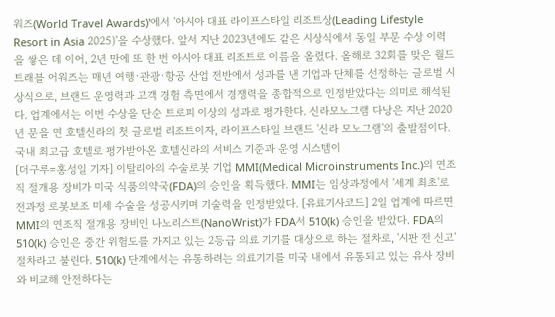워즈(World Travel Awards)'에서 '아시아 대표 라이프스타일 리조트상(Leading Lifestyle Resort in Asia 2025)'을 수상했다. 앞서 지난 2023년에도 같은 시상식에서 동일 부문 수상 이력을 쌓은 데 이어, 2년 만에 또 한 번 아시아 대표 리조트로 이름을 올렸다. 올해로 32회를 맞은 월드 트래블 어워즈는 매년 여행·관광·항공 산업 전반에서 성과를 낸 기업과 단체를 선정하는 글로벌 시상식으로, 브랜드 운영력과 고객 경험 측면에서 경쟁력을 종합적으로 인정받았다는 의미로 해석된다. 업계에서는 이번 수상을 단순 트로피 이상의 성과로 평가한다. 신라모노그램 다낭은 지난 2020년 문을 연 호텔신라의 첫 글로벌 리조트이자, 라이프스타일 브랜드 '신라 모노그램'의 출발점이다. 국내 최고급 호텔로 평가받아온 호텔신라의 서비스 기준과 운영 시스템이
[더구루=홍성일 기자] 이탈리아의 수술로봇 기업 MMI(Medical Microinstruments Inc.)의 연조직 절개용 장비가 미국 식품의약국(FDA)의 승인을 획득했다. MMI는 임상과정에서 '세계 최초'로 전과정 로봇보조 미세 수술을 성공시키며 기술력을 인정받았다. [유료기사코드] 2일 업계에 따르면 MMI의 연조직 절개용 장비인 나노리스트(NanoWrist)가 FDA서 510(k) 승인을 받았다. FDA의 510(k) 승인은 중간 위험도를 가지고 있는 2등급 의료 기기를 대상으로 하는 절차로, '시판 전 신고' 절차라고 불린다. 510(k) 단계에서는 유통하려는 의료기기를 미국 내에서 유통되고 있는 유사 장비와 비교해 안전하다는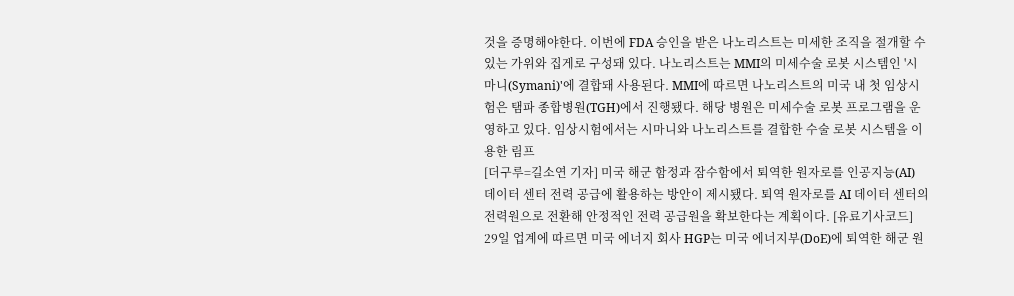것을 증명해야한다. 이번에 FDA 승인을 받은 나노리스트는 미세한 조직을 절개할 수 있는 가위와 집게로 구성돼 있다. 나노리스트는 MMI의 미세수술 로봇 시스템인 '시마니(Symani)'에 결합돼 사용된다. MMI에 따르면 나노리스트의 미국 내 첫 임상시험은 탬파 종합병원(TGH)에서 진행됐다. 해당 병원은 미세수술 로봇 프로그램을 운영하고 있다. 임상시험에서는 시마니와 나노리스트를 결합한 수술 로봇 시스템을 이용한 림프
[더구루=길소연 기자] 미국 해군 함정과 잠수함에서 퇴역한 원자로를 인공지능(AI) 데이터 센터 전력 공급에 활용하는 방안이 제시됐다. 퇴역 원자로를 AI 데이터 센터의 전력원으로 전환해 안정적인 전력 공급원을 확보한다는 계획이다. [유료기사코드] 29일 업계에 따르면 미국 에너지 회사 HGP는 미국 에너지부(DoE)에 퇴역한 해군 원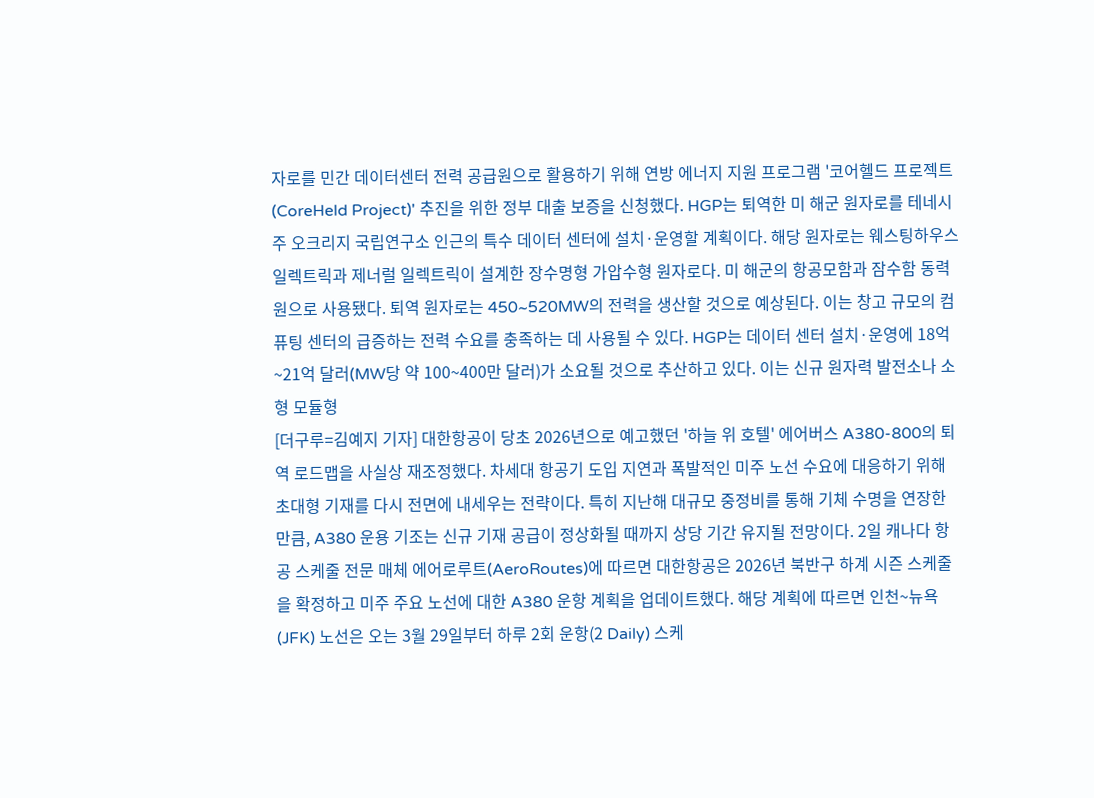자로를 민간 데이터센터 전력 공급원으로 활용하기 위해 연방 에너지 지원 프로그램 '코어헬드 프로젝트(CoreHeld Project)' 추진을 위한 정부 대출 보증을 신청했다. HGP는 퇴역한 미 해군 원자로를 테네시주 오크리지 국립연구소 인근의 특수 데이터 센터에 설치·운영할 계획이다. 해당 원자로는 웨스팅하우스 일렉트릭과 제너럴 일렉트릭이 설계한 장수명형 가압수형 원자로다. 미 해군의 항공모함과 잠수함 동력원으로 사용됐다. 퇴역 원자로는 450~520MW의 전력을 생산할 것으로 예상된다. 이는 창고 규모의 컴퓨팅 센터의 급증하는 전력 수요를 충족하는 데 사용될 수 있다. HGP는 데이터 센터 설치·운영에 18억~21억 달러(MW당 약 100~400만 달러)가 소요될 것으로 추산하고 있다. 이는 신규 원자력 발전소나 소형 모듈형
[더구루=김예지 기자] 대한항공이 당초 2026년으로 예고했던 '하늘 위 호텔' 에어버스 A380-800의 퇴역 로드맵을 사실상 재조정했다. 차세대 항공기 도입 지연과 폭발적인 미주 노선 수요에 대응하기 위해 초대형 기재를 다시 전면에 내세우는 전략이다. 특히 지난해 대규모 중정비를 통해 기체 수명을 연장한 만큼, A380 운용 기조는 신규 기재 공급이 정상화될 때까지 상당 기간 유지될 전망이다. 2일 캐나다 항공 스케줄 전문 매체 에어로루트(AeroRoutes)에 따르면 대한항공은 2026년 북반구 하계 시즌 스케줄을 확정하고 미주 주요 노선에 대한 A380 운항 계획을 업데이트했다. 해당 계획에 따르면 인천~뉴욕(JFK) 노선은 오는 3월 29일부터 하루 2회 운항(2 Daily) 스케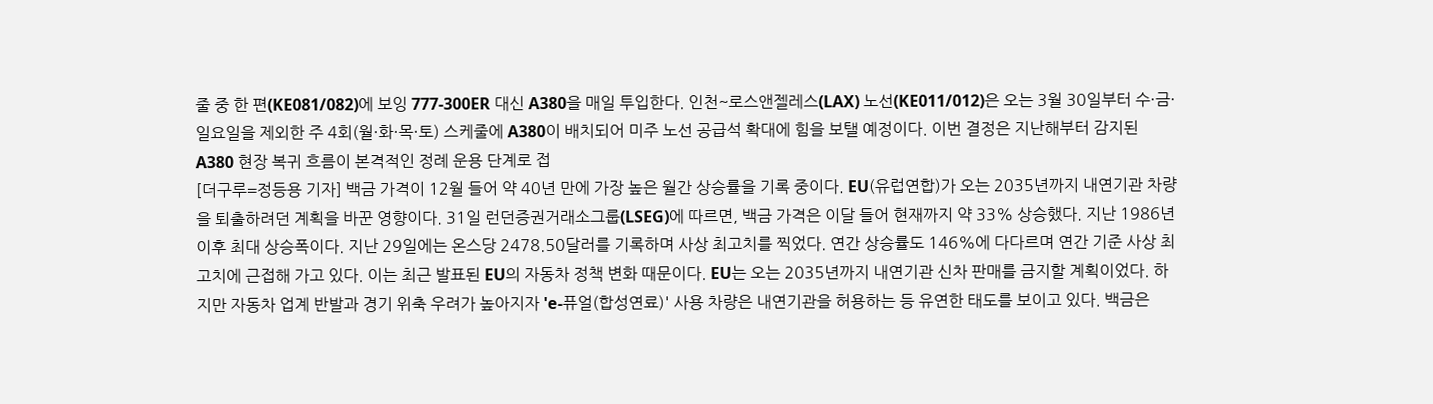줄 중 한 편(KE081/082)에 보잉 777-300ER 대신 A380을 매일 투입한다. 인천~로스앤젤레스(LAX) 노선(KE011/012)은 오는 3월 30일부터 수·금·일요일을 제외한 주 4회(월·화·목·토) 스케줄에 A380이 배치되어 미주 노선 공급석 확대에 힘을 보탤 예정이다. 이번 결정은 지난해부터 감지된 A380 현장 복귀 흐름이 본격적인 정례 운용 단계로 접
[더구루=정등용 기자] 백금 가격이 12월 들어 약 40년 만에 가장 높은 월간 상승률을 기록 중이다. EU(유럽연합)가 오는 2035년까지 내연기관 차량을 퇴출하려던 계획을 바꾼 영향이다. 31일 런던증권거래소그룹(LSEG)에 따르면, 백금 가격은 이달 들어 현재까지 약 33% 상승했다. 지난 1986년 이후 최대 상승폭이다. 지난 29일에는 온스당 2478.50달러를 기록하며 사상 최고치를 찍었다. 연간 상승률도 146%에 다다르며 연간 기준 사상 최고치에 근접해 가고 있다. 이는 최근 발표된 EU의 자동차 정책 변화 때문이다. EU는 오는 2035년까지 내연기관 신차 판매를 금지할 계획이었다. 하지만 자동차 업계 반발과 경기 위축 우려가 높아지자 'e-퓨얼(합성연료)' 사용 차량은 내연기관을 허용하는 등 유연한 태도를 보이고 있다. 백금은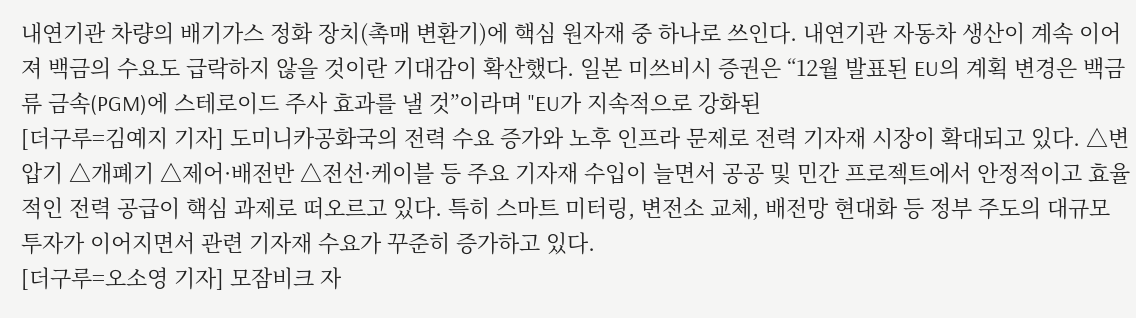내연기관 차량의 배기가스 정화 장치(촉매 변환기)에 핵심 원자재 중 하나로 쓰인다. 내연기관 자동차 생산이 계속 이어져 백금의 수요도 급락하지 않을 것이란 기대감이 확산했다. 일본 미쓰비시 증권은 “12월 발표된 EU의 계획 변경은 백금류 금속(PGM)에 스테로이드 주사 효과를 낼 것”이라며 "EU가 지속적으로 강화된
[더구루=김예지 기자] 도미니카공화국의 전력 수요 증가와 노후 인프라 문제로 전력 기자재 시장이 확대되고 있다. △변압기 △개폐기 △제어·배전반 △전선·케이블 등 주요 기자재 수입이 늘면서 공공 및 민간 프로젝트에서 안정적이고 효율적인 전력 공급이 핵심 과제로 떠오르고 있다. 특히 스마트 미터링, 변전소 교체, 배전망 현대화 등 정부 주도의 대규모 투자가 이어지면서 관련 기자재 수요가 꾸준히 증가하고 있다.
[더구루=오소영 기자] 모잠비크 자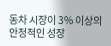동차 시장이 3% 이상의 안정적인 성장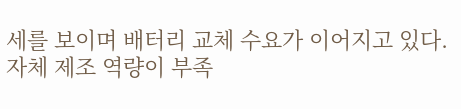세를 보이며 배터리 교체 수요가 이어지고 있다. 자체 제조 역량이 부족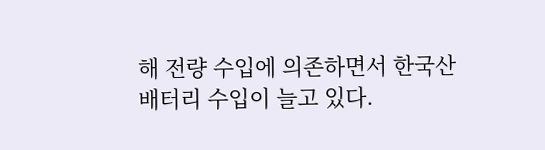해 전량 수입에 의존하면서 한국산 배터리 수입이 늘고 있다.